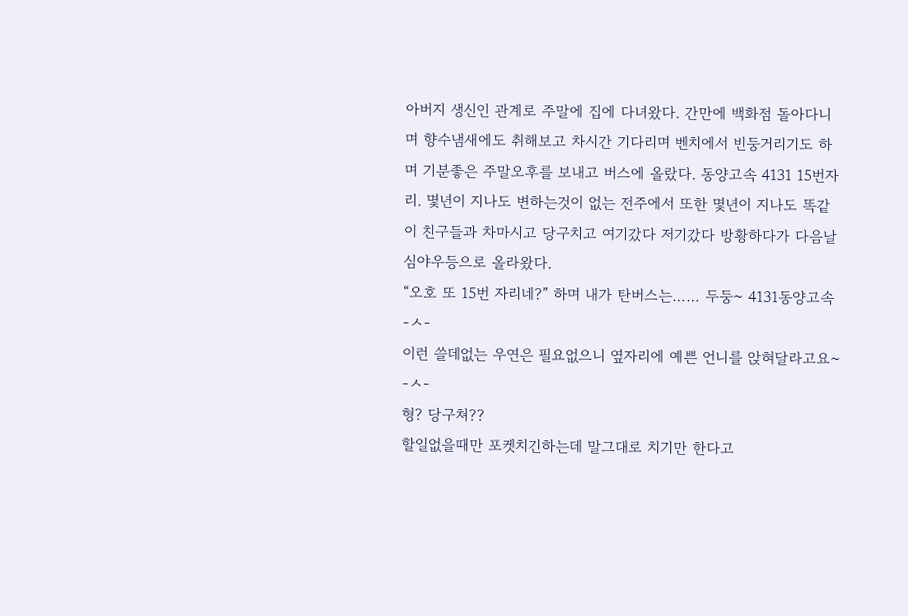아버지 생신인 관계로 주말에 집에 다녀왔다. 간만에 백화점 돌아다니며 향수냄새에도 취해보고 차시간 기다리며 벤치에서 빈둥거리기도 하며 기분좋은 주말오후를 보내고 버스에 올랐다. 동양고속 4131 15번자리. 몇년이 지나도 변하는것이 없는 전주에서 또한 몇년이 지나도 똑같이 친구들과 차마시고 당구치고 여기갔다 저기갔다 방황하다가 다음날 심야우등으로 올라왔다.
“오호 또 15번 자리네?” 하며 내가 탄버스는…… 두둥~ 4131동양고속 -ㅅ-
이런 쓸데없는 우연은 필요없으니 옆자리에 예쁜 언니를 앉혀달라고요~ -ㅅ-
형? 당구쳐??
할일없을때만 포켓치긴하는데 말그대로 치기만 한다고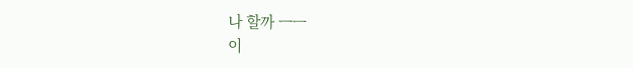나 할까 ㅡㅡ
이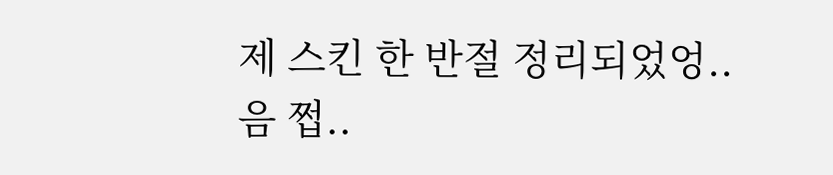제 스킨 한 반절 정리되었엉..
음 쩝..